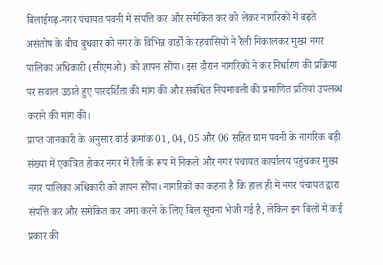बिलाईगढ़-नगर पंचायत पवनी में संपत्ति कर और समेकित कर को लेकर नागरिकों में बढ़ते असंतोष के बीच बुधवार को नगर के विभिन्न वार्डों के रहवासियों ने रैली निकालकर मुख्य नगर पालिका अधिकारी (सीएमओ) को ज्ञापन सौंपा। इस दौरान नागरिकों ने कर निर्धारण की प्रक्रिया पर सवाल उठाते हुए पारदर्शिता की मांग की और संबंधित नियमावली की प्रमाणित प्रतियां उपलब्ध कराने की मांग की।
प्राप्त जानकारी के अनुसार वार्ड क्रमांक 01, 04, 05 और 06 सहित ग्राम पवनी के नागरिक बड़ी संख्या में एकत्रित होकर नगर में रैली के रूप में निकले और नगर पंचायत कार्यालय पहुंचकर मुख्य नगर पालिका अधिकारी को ज्ञापन सौंपा। नागरिकों का कहना है कि हाल ही में नगर पंचायत द्वारा संपत्ति कर और समेकित कर जमा करने के लिए बिल सूचना भेजी गई है, लेकिन इन बिलों में कई प्रकार की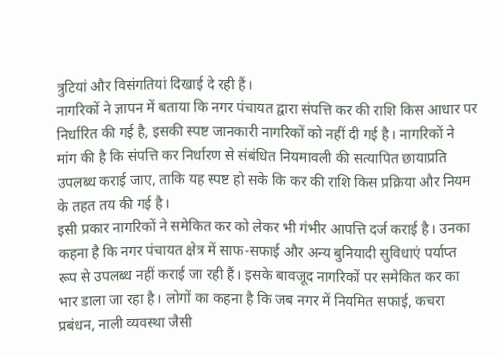त्रुटियां और विसंगतियां दिखाई दे रही हैं।
नागरिकों ने ज्ञापन में बताया कि नगर पंचायत द्वारा संपत्ति कर की राशि किस आधार पर निर्धारित की गई है, इसकी स्पष्ट जानकारी नागरिकों को नहीं दी गई है। नागरिकों ने मांग की है कि संपत्ति कर निर्धारण से संबंधित नियमावली की सत्यापित छायाप्रति उपलब्ध कराई जाए, ताकि यह स्पष्ट हो सके कि कर की राशि किस प्रक्रिया और नियम के तहत तय की गई है।
इसी प्रकार नागरिकों ने समेकित कर को लेकर भी गंभीर आपत्ति दर्ज कराई है। उनका कहना है कि नगर पंचायत क्षेत्र में साफ-सफाई और अन्य बुनियादी सुविधाएं पर्याप्त रूप से उपलब्ध नहीं कराई जा रही हैं। इसके बावजूद नागरिकों पर समेकित कर का भार डाला जा रहा है। लोगों का कहना है कि जब नगर में नियमित सफाई, कचरा प्रबंधन, नाली व्यवस्था जैसी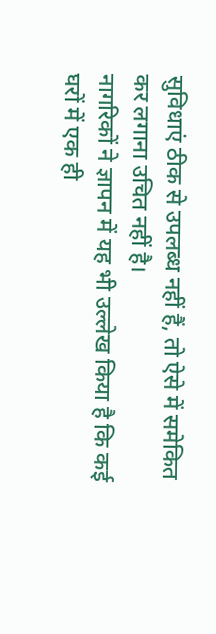सुविधाएं ठीक से उपलब्ध नहीं हैं, तो ऐसे में समेकित कर लगाना उचित नहीं है।
नागरिकों ने ज्ञापन में यह भी उल्लेख किया है कि कई घरों में एक ही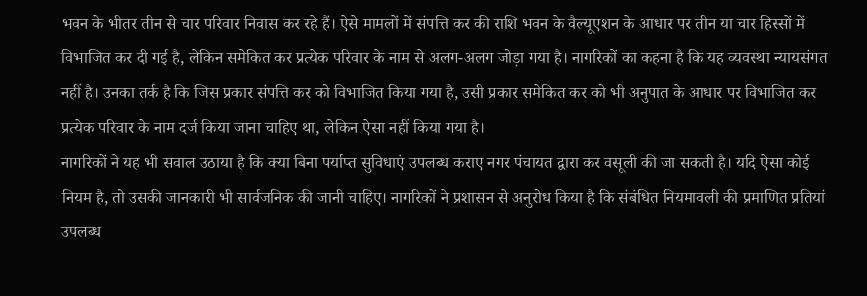भवन के भीतर तीन से चार परिवार निवास कर रहे हैं। ऐसे मामलों में संपत्ति कर की राशि भवन के वैल्यूएशन के आधार पर तीन या चार हिस्सों में विभाजित कर दी गई है, लेकिन समेकित कर प्रत्येक परिवार के नाम से अलग-अलग जोड़ा गया है। नागरिकों का कहना है कि यह व्यवस्था न्यायसंगत नहीं है। उनका तर्क है कि जिस प्रकार संपत्ति कर को विभाजित किया गया है, उसी प्रकार समेकित कर को भी अनुपात के आधार पर विभाजित कर प्रत्येक परिवार के नाम दर्ज किया जाना चाहिए था, लेकिन ऐसा नहीं किया गया है।
नागरिकों ने यह भी सवाल उठाया है कि क्या बिना पर्याप्त सुविधाएं उपलब्ध कराए नगर पंचायत द्वारा कर वसूली की जा सकती है। यदि ऐसा कोई नियम है, तो उसकी जानकारी भी सार्वजनिक की जानी चाहिए। नागरिकों ने प्रशासन से अनुरोध किया है कि संबंधित नियमावली की प्रमाणित प्रतियां उपलब्ध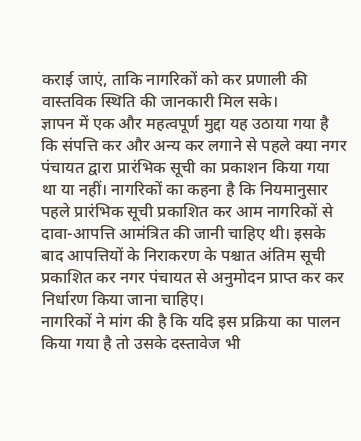कराई जाएं, ताकि नागरिकों को कर प्रणाली की वास्तविक स्थिति की जानकारी मिल सके।
ज्ञापन में एक और महत्वपूर्ण मुद्दा यह उठाया गया है कि संपत्ति कर और अन्य कर लगाने से पहले क्या नगर पंचायत द्वारा प्रारंभिक सूची का प्रकाशन किया गया था या नहीं। नागरिकों का कहना है कि नियमानुसार पहले प्रारंभिक सूची प्रकाशित कर आम नागरिकों से दावा-आपत्ति आमंत्रित की जानी चाहिए थी। इसके बाद आपत्तियों के निराकरण के पश्चात अंतिम सूची प्रकाशित कर नगर पंचायत से अनुमोदन प्राप्त कर कर निर्धारण किया जाना चाहिए।
नागरिकों ने मांग की है कि यदि इस प्रक्रिया का पालन किया गया है तो उसके दस्तावेज भी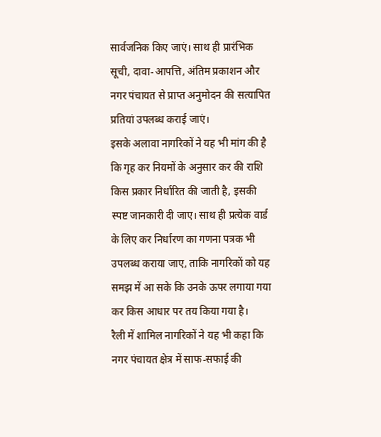सार्वजनिक किए जाएं। साथ ही प्रारंभिक सूची, दावा-आपत्ति, अंतिम प्रकाशन और नगर पंचायत से प्राप्त अनुमोदन की सत्यापित प्रतियां उपलब्ध कराई जाएं।
इसके अलावा नागरिकों ने यह भी मांग की है कि गृह कर नियमों के अनुसार कर की राशि किस प्रकार निर्धारित की जाती है, इसकी स्पष्ट जानकारी दी जाए। साथ ही प्रत्येक वार्ड के लिए कर निर्धारण का गणना पत्रक भी उपलब्ध कराया जाए, ताकि नागरिकों को यह समझ में आ सके कि उनके ऊपर लगाया गया कर किस आधार पर तय किया गया है।
रैली में शामिल नागरिकों ने यह भी कहा कि नगर पंचायत क्षेत्र में साफ-सफाई की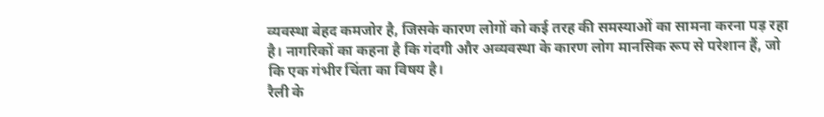व्यवस्था बेहद कमजोर है, जिसके कारण लोगों को कई तरह की समस्याओं का सामना करना पड़ रहा है। नागरिकों का कहना है कि गंदगी और अव्यवस्था के कारण लोग मानसिक रूप से परेशान हैं, जो कि एक गंभीर चिंता का विषय है।
रैली के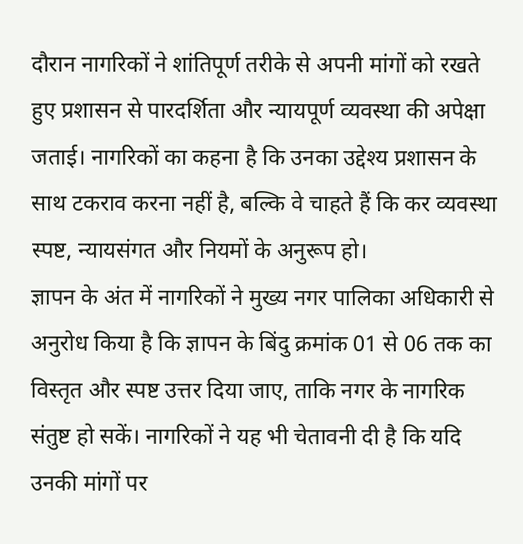दौरान नागरिकों ने शांतिपूर्ण तरीके से अपनी मांगों को रखते हुए प्रशासन से पारदर्शिता और न्यायपूर्ण व्यवस्था की अपेक्षा जताई। नागरिकों का कहना है कि उनका उद्देश्य प्रशासन के साथ टकराव करना नहीं है, बल्कि वे चाहते हैं कि कर व्यवस्था स्पष्ट, न्यायसंगत और नियमों के अनुरूप हो।
ज्ञापन के अंत में नागरिकों ने मुख्य नगर पालिका अधिकारी से अनुरोध किया है कि ज्ञापन के बिंदु क्रमांक 01 से 06 तक का विस्तृत और स्पष्ट उत्तर दिया जाए, ताकि नगर के नागरिक संतुष्ट हो सकें। नागरिकों ने यह भी चेतावनी दी है कि यदि उनकी मांगों पर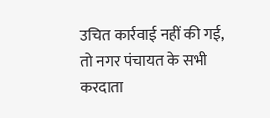उचित कार्रवाई नहीं की गई, तो नगर पंचायत के सभी करदाता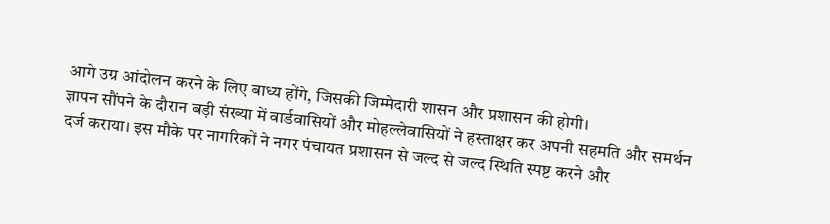आगे उग्र आंदोलन करने के लिए बाध्य होंगे, जिसकी जिम्मेदारी शासन और प्रशासन की होगी।
ज्ञापन सौंपने के दौरान बड़ी संख्या में वार्डवासियों और मोहल्लेवासियों ने हस्ताक्षर कर अपनी सहमति और समर्थन दर्ज कराया। इस मौके पर नागरिकों ने नगर पंचायत प्रशासन से जल्द से जल्द स्थिति स्पष्ट करने और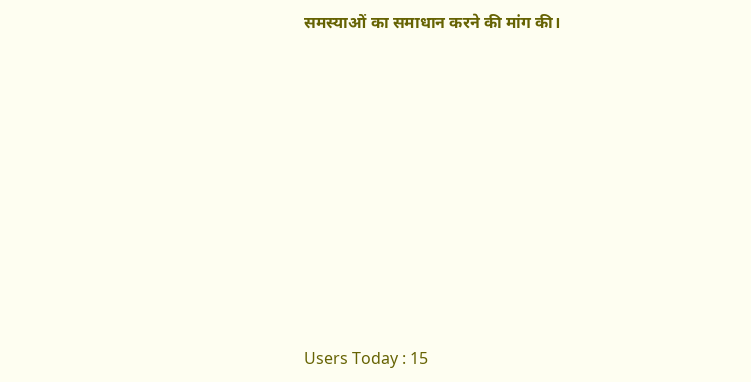समस्याओं का समाधान करने की मांग की।










Users Today : 15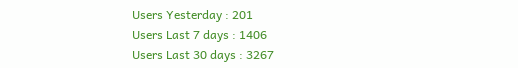Users Yesterday : 201
Users Last 7 days : 1406
Users Last 30 days : 3267